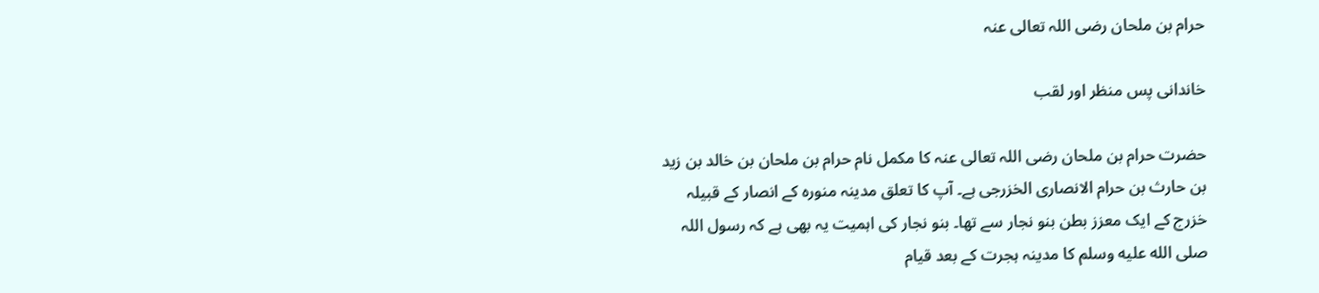حرام بن ملحان رضی اللہ تعالی عنہ

خاندانی پس منظر اور لقب

حضرت حرام بن ملحان رضی اللہ تعالی عنہ کا مکمل نام حرام بن ملحان بن خالد بن زید بن حارث بن حرام الانصاری الخزرجی ہے۔ آپ کا تعلق مدینہ منورہ کے انصار کے قبیلہ خزرج کے ایک معزز بطن بنو نجار سے تھا۔ بنو نجار کی اہمیت یہ بھی ہے کہ رسول اللہ صلى الله عليه وسلم کا مدینہ ہجرت کے بعد قیام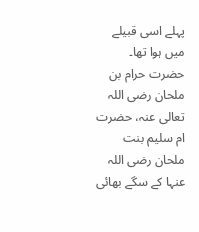پہلے اسی قبیلے میں ہوا تھا۔ حضرت حرام بن ملحان رضی اللہ تعالی عنہ، حضرت ام سلیم بنت ملحان رضی اللہ عنہا کے سگے بھائی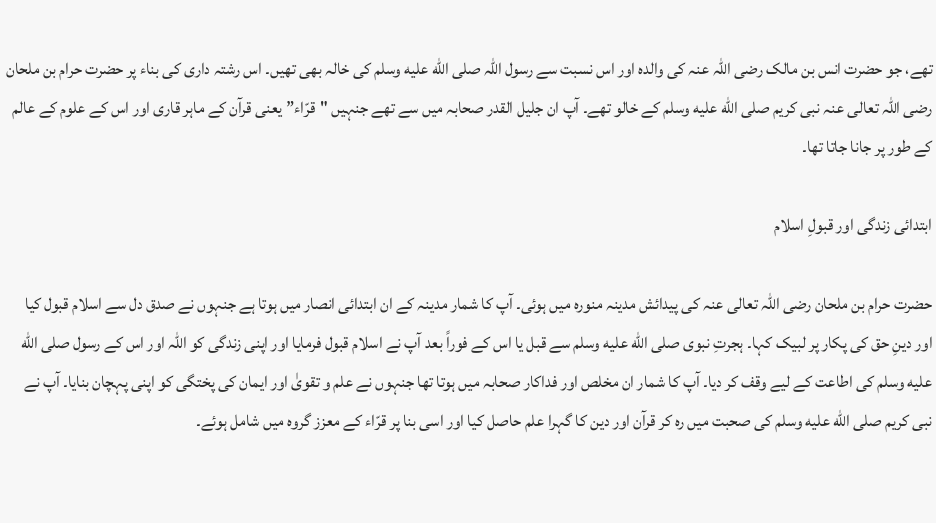تھے، جو حضرت انس بن مالک رضی اللہ عنہ کی والدہ اور اس نسبت سے رسول اللہ صلى الله عليه وسلم کی خالہ بھی تھیں۔ اس رشتہ داری کی بناء پر حضرت حرام بن ملحان رضی اللہ تعالی عنہ نبی کریم صلى الله عليه وسلم کے خالو تھے۔ آپ ان جلیل القدر صحابہ میں سے تھے جنہیں "قرّاء” یعنی قرآن کے ماہر قاری اور اس کے علوم کے عالم کے طور پر جانا جاتا تھا۔

ابتدائی زندگی اور قبولِ اسلام

حضرت حرام بن ملحان رضی اللہ تعالی عنہ کی پیدائش مدینہ منورہ میں ہوئی۔ آپ کا شمار مدینہ کے ان ابتدائی انصار میں ہوتا ہے جنہوں نے صدق دل سے اسلام قبول کیا اور دینِ حق کی پکار پر لبیک کہا۔ ہجرتِ نبوی صلى الله عليه وسلم سے قبل یا اس کے فوراً بعد آپ نے اسلام قبول فرمایا اور اپنی زندگی کو اللہ اور اس کے رسول صلى الله عليه وسلم کی اطاعت کے لیے وقف کر دیا۔ آپ کا شمار ان مخلص اور فداکار صحابہ میں ہوتا تھا جنہوں نے علم و تقویٰ اور ایمان کی پختگی کو اپنی پہچان بنایا۔ آپ نے نبی کریم صلى الله عليه وسلم کی صحبت میں رہ کر قرآن اور دین کا گہرا علم حاصل کیا اور اسی بنا پر قرّاء کے معزز گروہ میں شامل ہوئے۔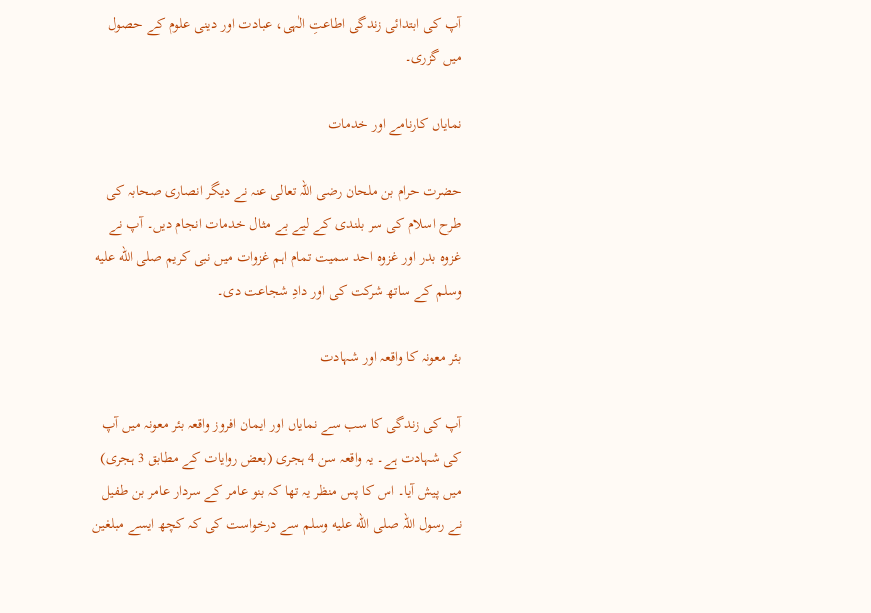آپ کی ابتدائی زندگی اطاعتِ الٰہی، عبادت اور دینی علوم کے حصول میں گزری۔

نمایاں کارنامے اور خدمات

حضرت حرام بن ملحان رضی اللہ تعالی عنہ نے دیگر انصاری صحابہ کی طرح اسلام کی سر بلندی کے لیے بے مثال خدمات انجام دیں۔ آپ نے غزوہ بدر اور غزوہ احد سمیت تمام اہم غزوات میں نبی کریم صلى الله عليه وسلم کے ساتھ شرکت کی اور دادِ شجاعت دی۔

بئر معونہ کا واقعہ اور شہادت

آپ کی زندگی کا سب سے نمایاں اور ایمان افروز واقعہ بئر معونہ میں آپ کی شہادت ہے۔ یہ واقعہ سن 4 ہجری (بعض روایات کے مطابق 3 ہجری) میں پیش آیا۔ اس کا پس منظر یہ تھا کہ بنو عامر کے سردار عامر بن طفیل نے رسول اللہ صلى الله عليه وسلم سے درخواست کی کہ کچھ ایسے مبلغین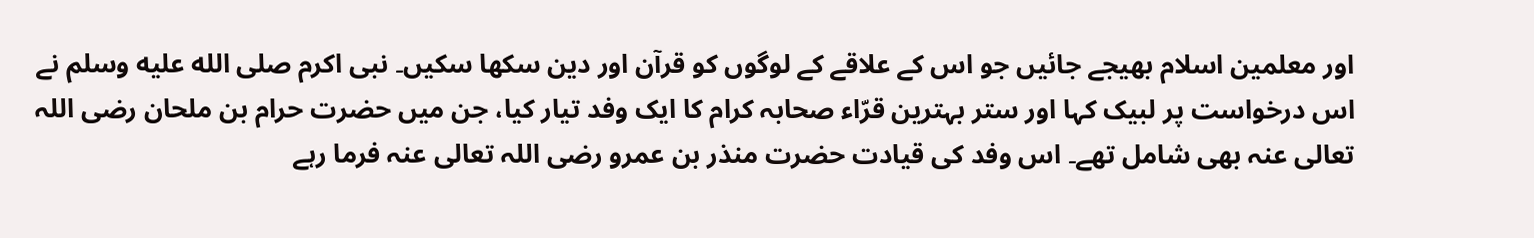اور معلمین اسلام بھیجے جائیں جو اس کے علاقے کے لوگوں کو قرآن اور دین سکھا سکیں۔ نبی اکرم صلى الله عليه وسلم نے اس درخواست پر لبیک کہا اور ستر بہترین قرّاء صحابہ کرام کا ایک وفد تیار کیا، جن میں حضرت حرام بن ملحان رضی اللہ تعالی عنہ بھی شامل تھے۔ اس وفد کی قیادت حضرت منذر بن عمرو رضی اللہ تعالی عنہ فرما رہے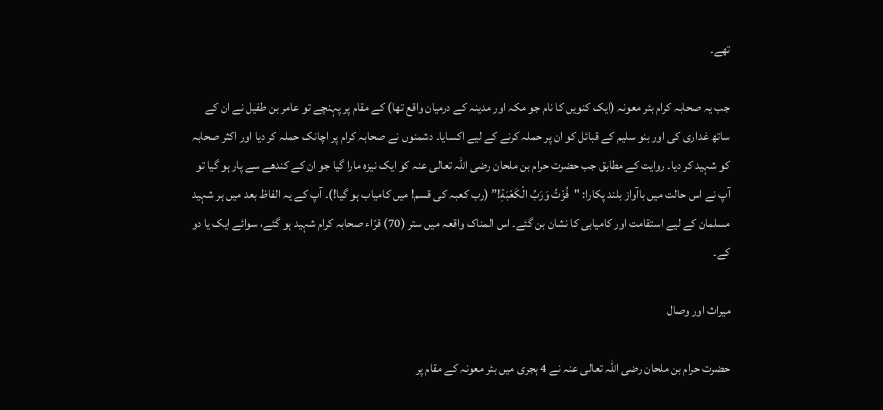تھے۔

جب یہ صحابہ کرام بئر معونہ (ایک کنویں کا نام جو مکہ اور مدینہ کے درمیان واقع تھا) کے مقام پر پہنچے تو عامر بن طفیل نے ان کے ساتھ غداری کی اور بنو سلیم کے قبائل کو ان پر حملہ کرنے کے لیے اکسایا۔ دشمنوں نے صحابہ کرام پر اچانک حملہ کر دیا اور اکثر صحابہ کو شہید کر دیا۔ روایت کے مطابق جب حضرت حرام بن ملحان رضی اللہ تعالی عنہ کو ایک نیزہ مارا گیا جو ان کے کندھے سے پار ہو گیا تو آپ نے اس حالت میں باآواز بلند پکارا: "فُزْتُ وَرَبِّ الْكَعْبَةِ!” (رب کعبہ کی قسم! میں کامیاب ہو گیا!)۔ آپ کے یہ الفاظ بعد میں ہر شہید مسلمان کے لیے استقامت اور کامیابی کا نشان بن گئے۔ اس المناک واقعہ میں ستر (70) قرّاء صحابہ کرام شہید ہو گئے، سوائے ایک یا دو کے۔

میراث اور وصال

حضرت حرام بن ملحان رضی اللہ تعالی عنہ نے 4 ہجری میں بئر معونہ کے مقام پر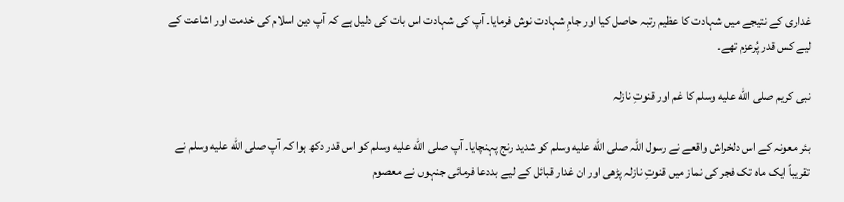غداری کے نتیجے میں شہادت کا عظیم رتبہ حاصل کیا اور جامِ شہادت نوش فرمایا۔ آپ کی شہادت اس بات کی دلیل ہے کہ آپ دین اسلام کی خدمت اور اشاعت کے لیے کس قدر پُرعزم تھے۔

نبی کریم صلى الله عليه وسلم کا غم اور قنوتِ نازلہ

بئر معونہ کے اس دلخراش واقعے نے رسول اللہ صلى الله عليه وسلم کو شدید رنج پہنچایا۔ آپ صلى الله عليه وسلم کو اس قدر دکھ ہوا کہ آپ صلى الله عليه وسلم نے تقریباً ایک ماہ تک فجر کی نماز میں قنوتِ نازلہ پڑھی اور ان غدار قبائل کے لیے بددعا فرمائی جنہوں نے معصوم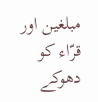مبلغین اور قرّاء کو دھوکے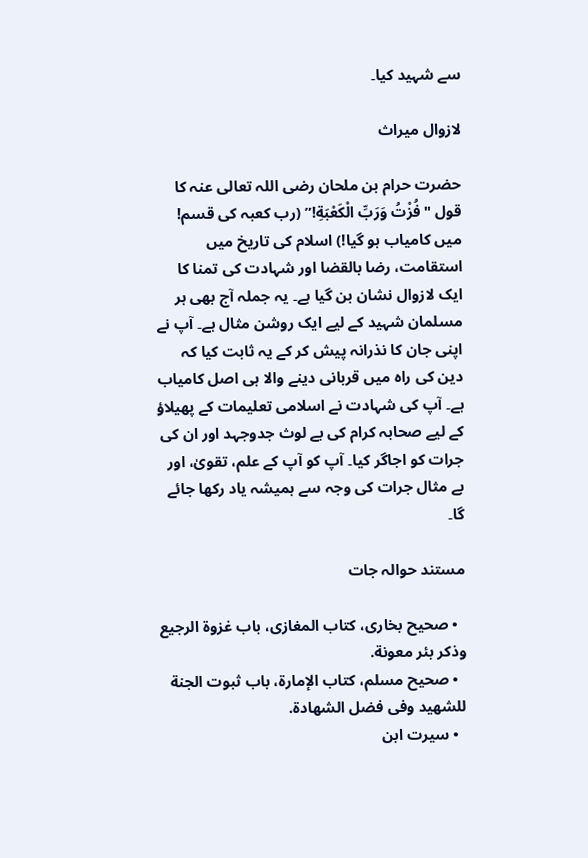سے شہید کیا۔

لازوال میراث

حضرت حرام بن ملحان رضی اللہ تعالی عنہ کا قول "فُزْتُ وَرَبِّ الْكَعْبَةِ!” (رب کعبہ کی قسم! میں کامیاب ہو گیا!) اسلام کی تاریخ میں استقامت، رضا بالقضا اور شہادت کی تمنا کا ایک لازوال نشان بن گیا ہے۔ یہ جملہ آج بھی ہر مسلمان شہید کے لیے ایک روشن مثال ہے۔ آپ نے اپنی جان کا نذرانہ پیش کر کے یہ ثابت کیا کہ دین کی راہ میں قربانی دینے والا ہی اصل کامیاب ہے۔ آپ کی شہادت نے اسلامی تعلیمات کے پھیلاؤ کے لیے صحابہ کرام کی بے لوث جدوجہد اور ان کی جرات کو اجاگر کیا۔ آپ کو آپ کے علم، تقویٰ، اور بے مثال جرات کی وجہ سے ہمیشہ یاد رکھا جائے گا۔

مستند حوالہ جات

  • صحیح بخاری، کتاب المغازی، باب غزوة الرجیع وذکر بئر معونة.
  • صحیح مسلم، کتاب الإمارة، باب ثبوت الجنة للشهید وفی فضل الشهادة.
  • سیرت ابن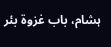ہشام، باب غزوة بئر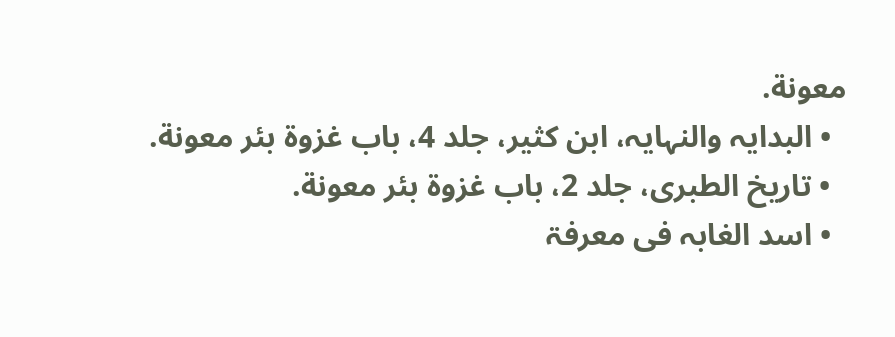معونة.
  • البدایہ والنہایہ، ابن کثیر، جلد 4، باب غزوة بئر معونة.
  • تاریخ الطبری، جلد 2، باب غزوة بئر معونة.
  • اسد الغابہ فی معرفۃ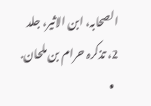الصحابہ، ابن الاثیر، جلد 2، تذکرہ حرام بن ملحان.
  •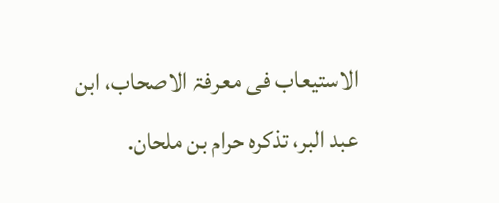الاستیعاب فی معرفۃ الاصحاب، ابن عبد البر، تذکرہ حرام بن ملحان.